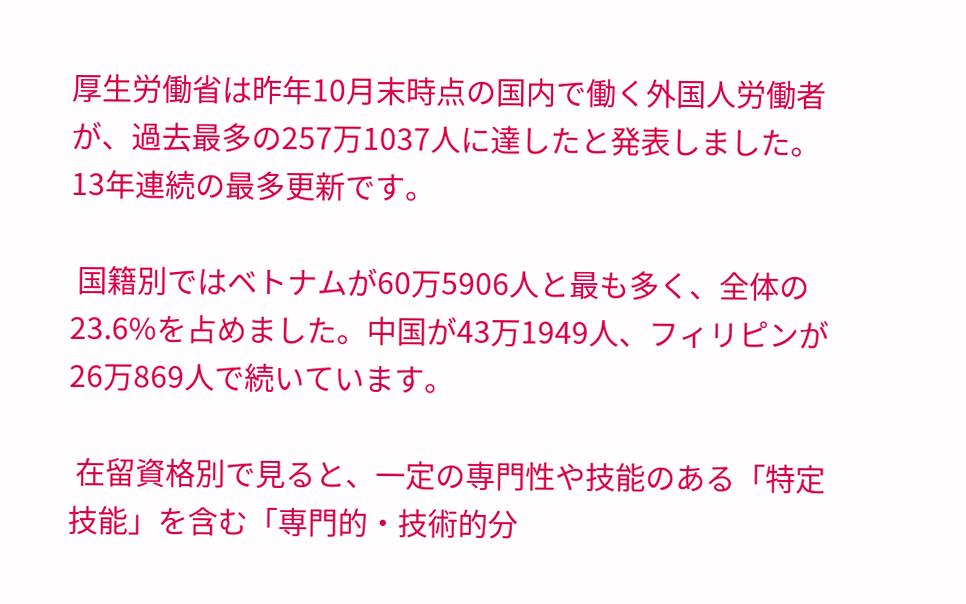厚生労働省は昨年10月末時点の国内で働く外国人労働者が、過去最多の257万1037人に達したと発表しました。13年連続の最多更新です。

 国籍別ではベトナムが60万5906人と最も多く、全体の23.6%を占めました。中国が43万1949人、フィリピンが26万869人で続いています。

 在留資格別で見ると、一定の専門性や技能のある「特定技能」を含む「専門的・技術的分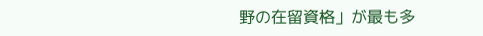野の在留資格」が最も多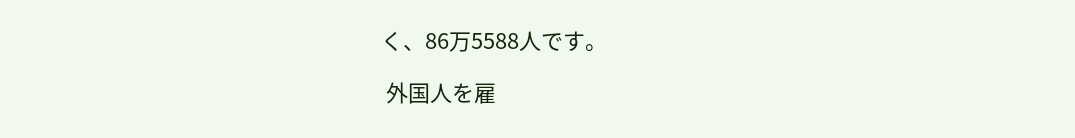く、86万5588人です。

 外国人を雇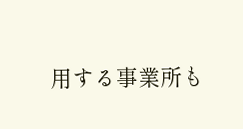用する事業所も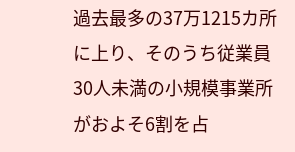過去最多の37万1215カ所に上り、そのうち従業員30人未満の小規模事業所がおよそ6割を占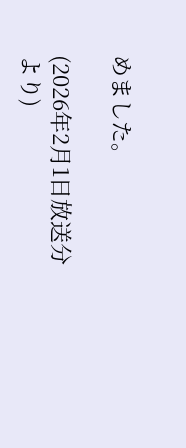めました。

(2026年2月1日放送分より)